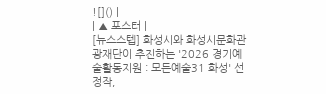![]() |
| ▲ 포스터 |
[뉴스스텝] 화성시와 화성시문화관광재단이 추진하는 '2026 경기예술활동지원 : 모든예술31 화성' 선정작,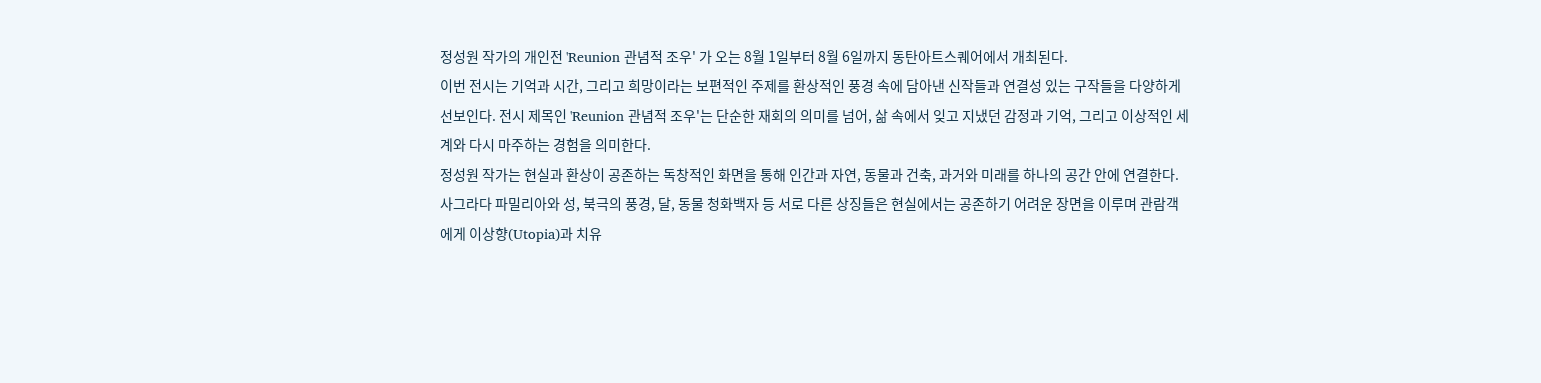정성원 작가의 개인전 'Reunion 관념적 조우' 가 오는 8월 1일부터 8월 6일까지 동탄아트스퀘어에서 개최된다.
이번 전시는 기억과 시간, 그리고 희망이라는 보편적인 주제를 환상적인 풍경 속에 담아낸 신작들과 연결성 있는 구작들을 다양하게 선보인다. 전시 제목인 'Reunion 관념적 조우'는 단순한 재회의 의미를 넘어, 삶 속에서 잊고 지냈던 감정과 기억, 그리고 이상적인 세계와 다시 마주하는 경험을 의미한다.
정성원 작가는 현실과 환상이 공존하는 독창적인 화면을 통해 인간과 자연, 동물과 건축, 과거와 미래를 하나의 공간 안에 연결한다. 사그라다 파밀리아와 성, 북극의 풍경, 달, 동물 청화백자 등 서로 다른 상징들은 현실에서는 공존하기 어려운 장면을 이루며 관람객에게 이상향(Utopia)과 치유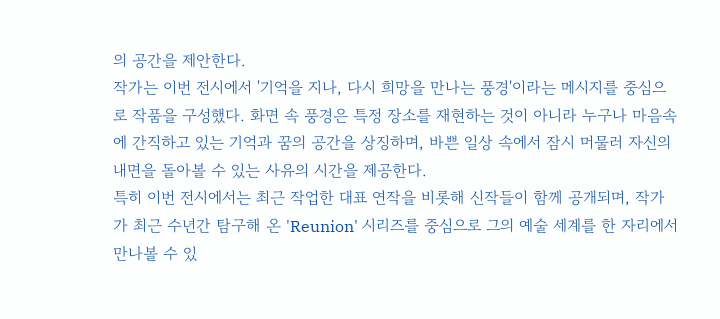의 공간을 제안한다.
작가는 이번 전시에서 '기억을 지나, 다시 희망을 만나는 풍경'이라는 메시지를 중심으로 작품을 구성했다. 화면 속 풍경은 특정 장소를 재현하는 것이 아니라 누구나 마음속에 간직하고 있는 기억과 꿈의 공간을 상징하며, 바쁜 일상 속에서 잠시 머물러 자신의 내면을 돌아볼 수 있는 사유의 시간을 제공한다.
특히 이번 전시에서는 최근 작업한 대표 연작을 비롯해 신작들이 함께 공개되며, 작가가 최근 수년간 탐구해 온 'Reunion' 시리즈를 중심으로 그의 예술 세계를 한 자리에서 만나볼 수 있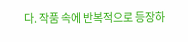다. 작품 속에 반복적으로 등장하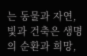는 동물과 자연, 빛과 건축은 생명의 순환과 희망,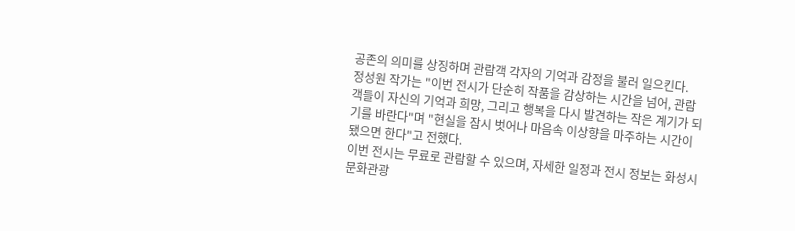공존의 의미를 상징하며 관람객 각자의 기억과 감정을 불러 일으킨다.
정성원 작가는 "이번 전시가 단순히 작품을 감상하는 시간을 넘어, 관람객들이 자신의 기억과 희망, 그리고 행복을 다시 발견하는 작은 계기가 되기를 바란다"며 "현실을 잠시 벗어나 마음속 이상향을 마주하는 시간이 됐으면 한다"고 전했다.
이번 전시는 무료로 관람할 수 있으며, 자세한 일정과 전시 정보는 화성시문화관광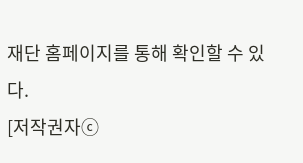재단 홈페이지를 통해 확인할 수 있다.
[저작권자ⓒ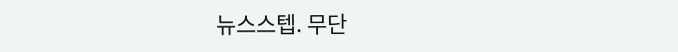뉴스스텝. 무단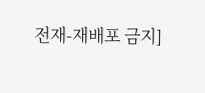전재-재배포 금지]